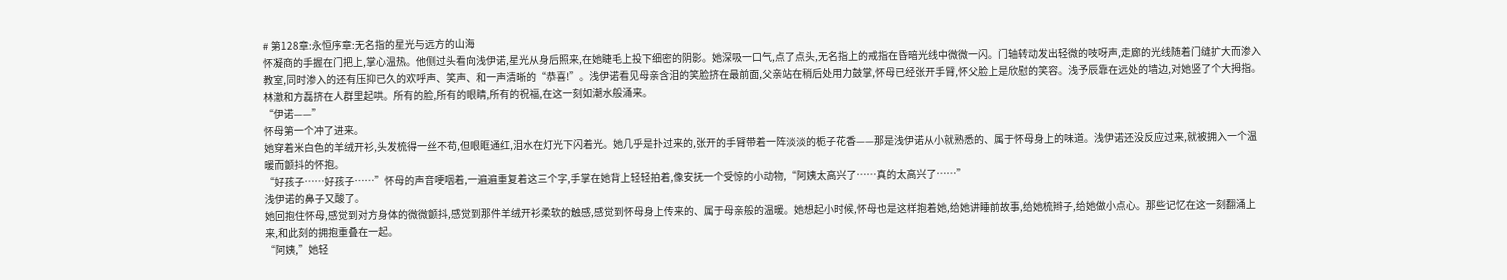# 第128章:永恒序章:无名指的星光与远方的山海
怀凝商的手握在门把上,掌心温热。他侧过头看向浅伊诺,星光从身后照来,在她睫毛上投下细密的阴影。她深吸一口气,点了点头,无名指上的戒指在昏暗光线中微微一闪。门轴转动发出轻微的吱呀声,走廊的光线随着门缝扩大而渗入教室,同时渗入的还有压抑已久的欢呼声、笑声、和一声清晰的“恭喜!”。浅伊诺看见母亲含泪的笑脸挤在最前面,父亲站在稍后处用力鼓掌,怀母已经张开手臂,怀父脸上是欣慰的笑容。浅予辰靠在远处的墙边,对她竖了个大拇指。林澈和方磊挤在人群里起哄。所有的脸,所有的眼睛,所有的祝福,在这一刻如潮水般涌来。
“伊诺——”
怀母第一个冲了进来。
她穿着米白色的羊绒开衫,头发梳得一丝不苟,但眼眶通红,泪水在灯光下闪着光。她几乎是扑过来的,张开的手臂带着一阵淡淡的栀子花香——那是浅伊诺从小就熟悉的、属于怀母身上的味道。浅伊诺还没反应过来,就被拥入一个温暖而颤抖的怀抱。
“好孩子……好孩子……”怀母的声音哽咽着,一遍遍重复着这三个字,手掌在她背上轻轻拍着,像安抚一个受惊的小动物,“阿姨太高兴了……真的太高兴了……”
浅伊诺的鼻子又酸了。
她回抱住怀母,感觉到对方身体的微微颤抖,感觉到那件羊绒开衫柔软的触感,感觉到怀母身上传来的、属于母亲般的温暖。她想起小时候,怀母也是这样抱着她,给她讲睡前故事,给她梳辫子,给她做小点心。那些记忆在这一刻翻涌上来,和此刻的拥抱重叠在一起。
“阿姨,”她轻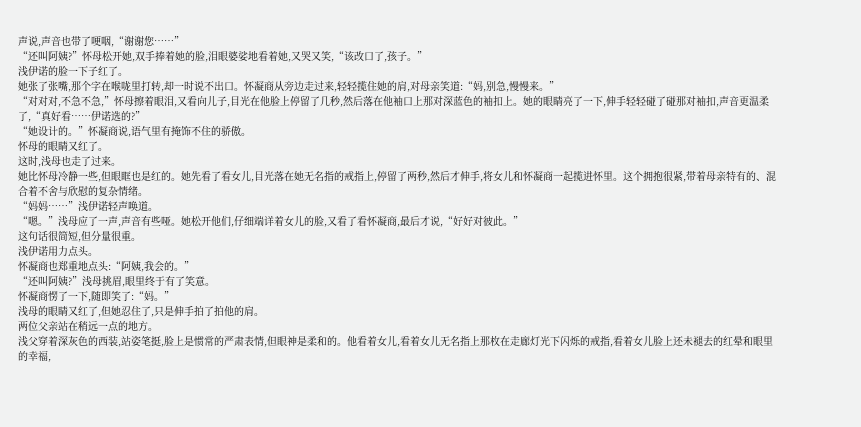声说,声音也带了哽咽,“谢谢您……”
“还叫阿姨?”怀母松开她,双手捧着她的脸,泪眼婆娑地看着她,又哭又笑,“该改口了,孩子。”
浅伊诺的脸一下子红了。
她张了张嘴,那个字在喉咙里打转,却一时说不出口。怀凝商从旁边走过来,轻轻揽住她的肩,对母亲笑道:“妈,别急,慢慢来。”
“对对对,不急不急,”怀母擦着眼泪,又看向儿子,目光在他脸上停留了几秒,然后落在他袖口上那对深蓝色的袖扣上。她的眼睛亮了一下,伸手轻轻碰了碰那对袖扣,声音更温柔了,“真好看……伊诺选的?”
“她设计的。”怀凝商说,语气里有掩饰不住的骄傲。
怀母的眼睛又红了。
这时,浅母也走了过来。
她比怀母冷静一些,但眼眶也是红的。她先看了看女儿,目光落在她无名指的戒指上,停留了两秒,然后才伸手,将女儿和怀凝商一起揽进怀里。这个拥抱很紧,带着母亲特有的、混合着不舍与欣慰的复杂情绪。
“妈妈……”浅伊诺轻声唤道。
“嗯。”浅母应了一声,声音有些哑。她松开他们,仔细端详着女儿的脸,又看了看怀凝商,最后才说,“好好对彼此。”
这句话很简短,但分量很重。
浅伊诺用力点头。
怀凝商也郑重地点头:“阿姨,我会的。”
“还叫阿姨?”浅母挑眉,眼里终于有了笑意。
怀凝商愣了一下,随即笑了:“妈。”
浅母的眼睛又红了,但她忍住了,只是伸手拍了拍他的肩。
两位父亲站在稍远一点的地方。
浅父穿着深灰色的西装,站姿笔挺,脸上是惯常的严肃表情,但眼神是柔和的。他看着女儿,看着女儿无名指上那枚在走廊灯光下闪烁的戒指,看着女儿脸上还未褪去的红晕和眼里的幸福,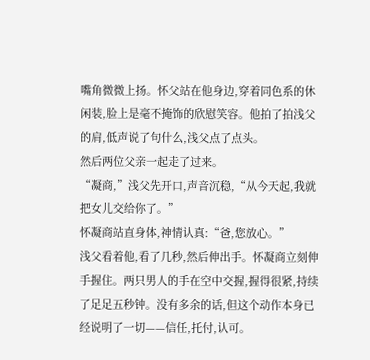嘴角微微上扬。怀父站在他身边,穿着同色系的休闲装,脸上是毫不掩饰的欣慰笑容。他拍了拍浅父的肩,低声说了句什么,浅父点了点头。
然后两位父亲一起走了过来。
“凝商,”浅父先开口,声音沉稳,“从今天起,我就把女儿交给你了。”
怀凝商站直身体,神情认真:“爸,您放心。”
浅父看着他,看了几秒,然后伸出手。怀凝商立刻伸手握住。两只男人的手在空中交握,握得很紧,持续了足足五秒钟。没有多余的话,但这个动作本身已经说明了一切——信任,托付,认可。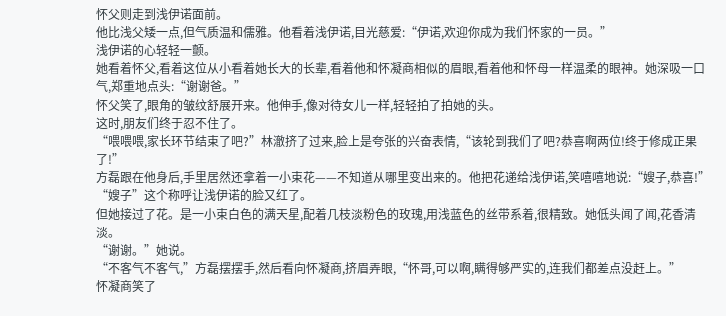怀父则走到浅伊诺面前。
他比浅父矮一点,但气质温和儒雅。他看着浅伊诺,目光慈爱:“伊诺,欢迎你成为我们怀家的一员。”
浅伊诺的心轻轻一颤。
她看着怀父,看着这位从小看着她长大的长辈,看着他和怀凝商相似的眉眼,看着他和怀母一样温柔的眼神。她深吸一口气,郑重地点头:“谢谢爸。”
怀父笑了,眼角的皱纹舒展开来。他伸手,像对待女儿一样,轻轻拍了拍她的头。
这时,朋友们终于忍不住了。
“喂喂喂,家长环节结束了吧?”林澈挤了过来,脸上是夸张的兴奋表情,“该轮到我们了吧?恭喜啊两位!终于修成正果了!”
方磊跟在他身后,手里居然还拿着一小束花——不知道从哪里变出来的。他把花递给浅伊诺,笑嘻嘻地说:“嫂子,恭喜!”
“嫂子”这个称呼让浅伊诺的脸又红了。
但她接过了花。是一小束白色的满天星,配着几枝淡粉色的玫瑰,用浅蓝色的丝带系着,很精致。她低头闻了闻,花香清淡。
“谢谢。”她说。
“不客气不客气,”方磊摆摆手,然后看向怀凝商,挤眉弄眼,“怀哥,可以啊,瞒得够严实的,连我们都差点没赶上。”
怀凝商笑了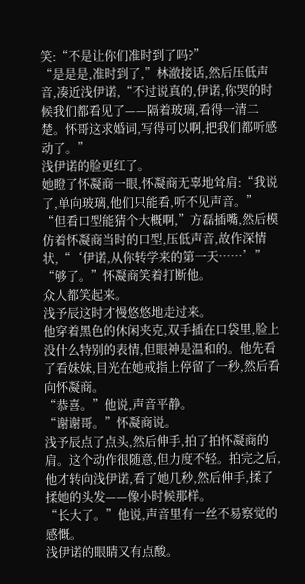笑:“不是让你们准时到了吗?”
“是是是,准时到了,”林澈接话,然后压低声音,凑近浅伊诺,“不过说真的,伊诺,你哭的时候我们都看见了——隔着玻璃,看得一清二楚。怀哥这求婚词,写得可以啊,把我们都听感动了。”
浅伊诺的脸更红了。
她瞪了怀凝商一眼,怀凝商无辜地耸肩:“我说了,单向玻璃,他们只能看,听不见声音。”
“但看口型能猜个大概啊,”方磊插嘴,然后模仿着怀凝商当时的口型,压低声音,故作深情状,“‘伊诺,从你转学来的第一天……’”
“够了。”怀凝商笑着打断他。
众人都笑起来。
浅予辰这时才慢悠悠地走过来。
他穿着黑色的休闲夹克,双手插在口袋里,脸上没什么特别的表情,但眼神是温和的。他先看了看妹妹,目光在她戒指上停留了一秒,然后看向怀凝商。
“恭喜。”他说,声音平静。
“谢谢哥。”怀凝商说。
浅予辰点了点头,然后伸手,拍了拍怀凝商的肩。这个动作很随意,但力度不轻。拍完之后,他才转向浅伊诺,看了她几秒,然后伸手,揉了揉她的头发——像小时候那样。
“长大了。”他说,声音里有一丝不易察觉的感慨。
浅伊诺的眼睛又有点酸。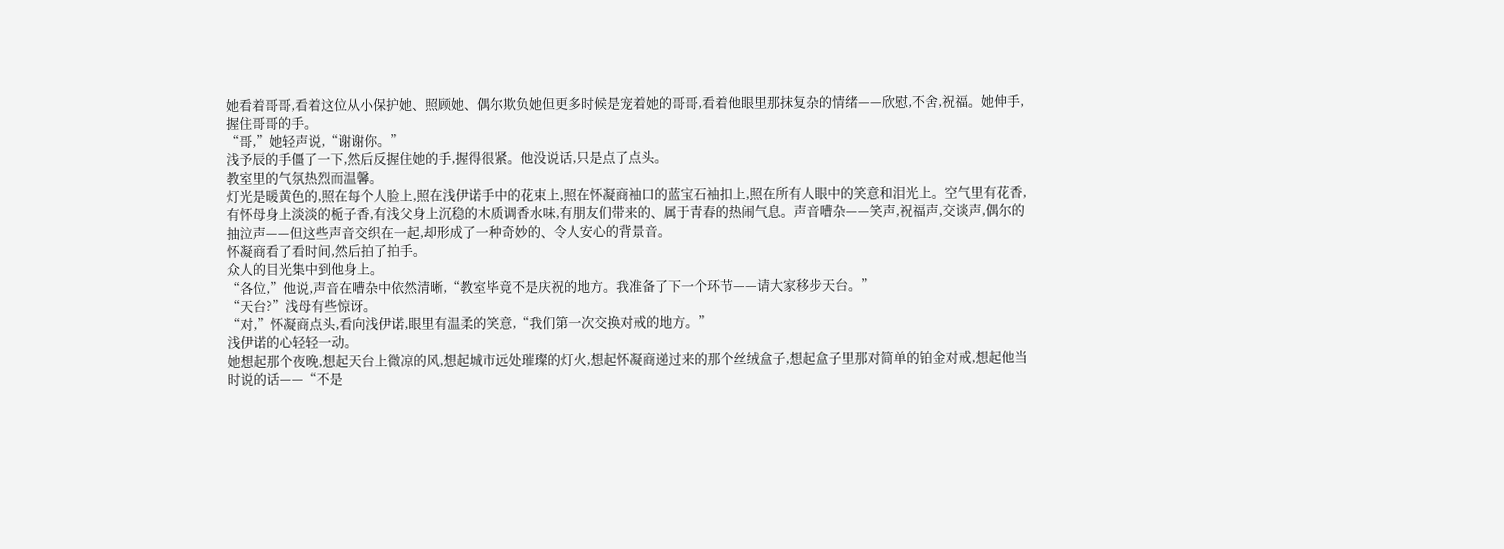她看着哥哥,看着这位从小保护她、照顾她、偶尔欺负她但更多时候是宠着她的哥哥,看着他眼里那抹复杂的情绪——欣慰,不舍,祝福。她伸手,握住哥哥的手。
“哥,”她轻声说,“谢谢你。”
浅予辰的手僵了一下,然后反握住她的手,握得很紧。他没说话,只是点了点头。
教室里的气氛热烈而温馨。
灯光是暖黄色的,照在每个人脸上,照在浅伊诺手中的花束上,照在怀凝商袖口的蓝宝石袖扣上,照在所有人眼中的笑意和泪光上。空气里有花香,有怀母身上淡淡的栀子香,有浅父身上沉稳的木质调香水味,有朋友们带来的、属于青春的热闹气息。声音嘈杂——笑声,祝福声,交谈声,偶尔的抽泣声——但这些声音交织在一起,却形成了一种奇妙的、令人安心的背景音。
怀凝商看了看时间,然后拍了拍手。
众人的目光集中到他身上。
“各位,”他说,声音在嘈杂中依然清晰,“教室毕竟不是庆祝的地方。我准备了下一个环节——请大家移步天台。”
“天台?”浅母有些惊讶。
“对,”怀凝商点头,看向浅伊诺,眼里有温柔的笑意,“我们第一次交换对戒的地方。”
浅伊诺的心轻轻一动。
她想起那个夜晚,想起天台上微凉的风,想起城市远处璀璨的灯火,想起怀凝商递过来的那个丝绒盒子,想起盒子里那对简单的铂金对戒,想起他当时说的话——“不是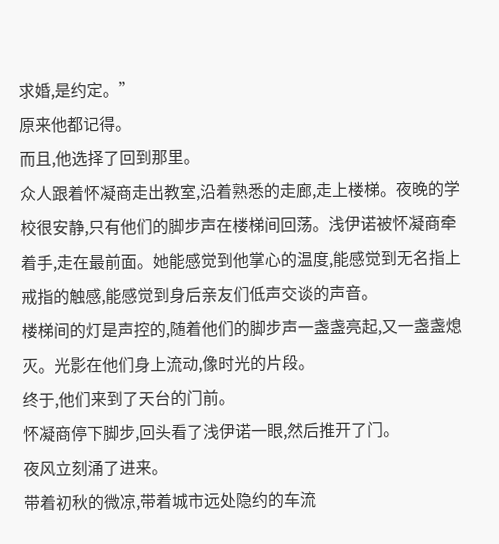求婚,是约定。”
原来他都记得。
而且,他选择了回到那里。
众人跟着怀凝商走出教室,沿着熟悉的走廊,走上楼梯。夜晚的学校很安静,只有他们的脚步声在楼梯间回荡。浅伊诺被怀凝商牵着手,走在最前面。她能感觉到他掌心的温度,能感觉到无名指上戒指的触感,能感觉到身后亲友们低声交谈的声音。
楼梯间的灯是声控的,随着他们的脚步声一盏盏亮起,又一盏盏熄灭。光影在他们身上流动,像时光的片段。
终于,他们来到了天台的门前。
怀凝商停下脚步,回头看了浅伊诺一眼,然后推开了门。
夜风立刻涌了进来。
带着初秋的微凉,带着城市远处隐约的车流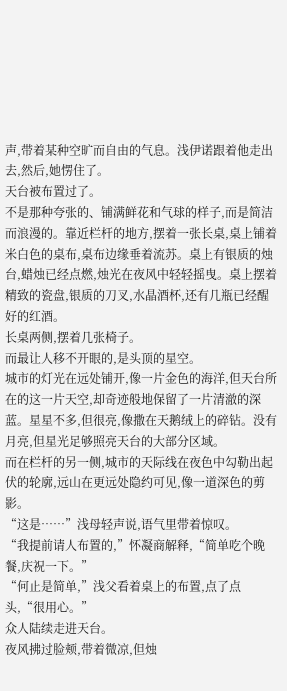声,带着某种空旷而自由的气息。浅伊诺跟着他走出去,然后,她愣住了。
天台被布置过了。
不是那种夸张的、铺满鲜花和气球的样子,而是简洁而浪漫的。靠近栏杆的地方,摆着一张长桌,桌上铺着米白色的桌布,桌布边缘垂着流苏。桌上有银质的烛台,蜡烛已经点燃,烛光在夜风中轻轻摇曳。桌上摆着精致的瓷盘,银质的刀叉,水晶酒杯,还有几瓶已经醒好的红酒。
长桌两侧,摆着几张椅子。
而最让人移不开眼的,是头顶的星空。
城市的灯光在远处铺开,像一片金色的海洋,但天台所在的这一片天空,却奇迹般地保留了一片清澈的深蓝。星星不多,但很亮,像撒在天鹅绒上的碎钻。没有月亮,但星光足够照亮天台的大部分区域。
而在栏杆的另一侧,城市的天际线在夜色中勾勒出起伏的轮廓,远山在更远处隐约可见,像一道深色的剪影。
“这是……”浅母轻声说,语气里带着惊叹。
“我提前请人布置的,”怀凝商解释,“简单吃个晚餐,庆祝一下。”
“何止是简单,”浅父看着桌上的布置,点了点头,“很用心。”
众人陆续走进天台。
夜风拂过脸颊,带着微凉,但烛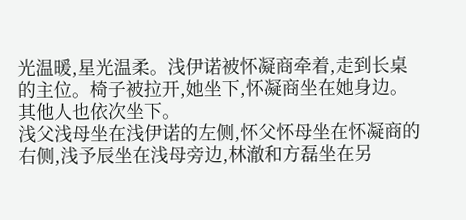光温暖,星光温柔。浅伊诺被怀凝商牵着,走到长桌的主位。椅子被拉开,她坐下,怀凝商坐在她身边。
其他人也依次坐下。
浅父浅母坐在浅伊诺的左侧,怀父怀母坐在怀凝商的右侧,浅予辰坐在浅母旁边,林澈和方磊坐在另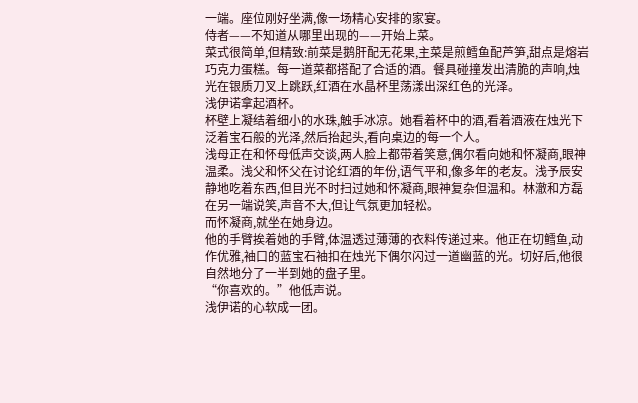一端。座位刚好坐满,像一场精心安排的家宴。
侍者——不知道从哪里出现的——开始上菜。
菜式很简单,但精致:前菜是鹅肝配无花果,主菜是煎鳕鱼配芦笋,甜点是熔岩巧克力蛋糕。每一道菜都搭配了合适的酒。餐具碰撞发出清脆的声响,烛光在银质刀叉上跳跃,红酒在水晶杯里荡漾出深红色的光泽。
浅伊诺拿起酒杯。
杯壁上凝结着细小的水珠,触手冰凉。她看着杯中的酒,看着酒液在烛光下泛着宝石般的光泽,然后抬起头,看向桌边的每一个人。
浅母正在和怀母低声交谈,两人脸上都带着笑意,偶尔看向她和怀凝商,眼神温柔。浅父和怀父在讨论红酒的年份,语气平和,像多年的老友。浅予辰安静地吃着东西,但目光不时扫过她和怀凝商,眼神复杂但温和。林澈和方磊在另一端说笑,声音不大,但让气氛更加轻松。
而怀凝商,就坐在她身边。
他的手臂挨着她的手臂,体温透过薄薄的衣料传递过来。他正在切鳕鱼,动作优雅,袖口的蓝宝石袖扣在烛光下偶尔闪过一道幽蓝的光。切好后,他很自然地分了一半到她的盘子里。
“你喜欢的。”他低声说。
浅伊诺的心软成一团。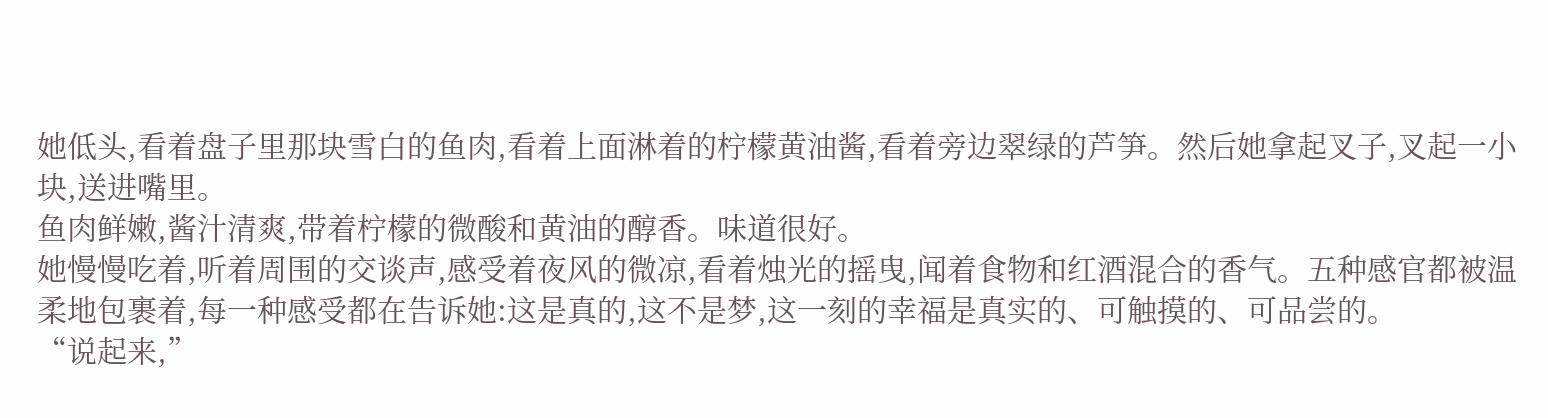她低头,看着盘子里那块雪白的鱼肉,看着上面淋着的柠檬黄油酱,看着旁边翠绿的芦笋。然后她拿起叉子,叉起一小块,送进嘴里。
鱼肉鲜嫩,酱汁清爽,带着柠檬的微酸和黄油的醇香。味道很好。
她慢慢吃着,听着周围的交谈声,感受着夜风的微凉,看着烛光的摇曳,闻着食物和红酒混合的香气。五种感官都被温柔地包裹着,每一种感受都在告诉她:这是真的,这不是梦,这一刻的幸福是真实的、可触摸的、可品尝的。
“说起来,”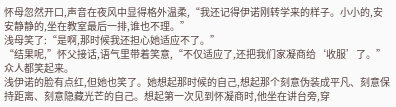怀母忽然开口,声音在夜风中显得格外温柔,“我还记得伊诺刚转学来的样子。小小的,安安静静的,坐在教室最后一排,谁也不理。”
浅母笑了:“是啊,那时候我还担心她适应不了。”
“结果呢,”怀父接话,语气里带着笑意,“不仅适应了,还把我们家凝商给‘收服’了。”
众人都笑起来。
浅伊诺的脸有点红,但她也笑了。她想起那时候的自己,想起那个刻意伪装成平凡、刻意保持距离、刻意隐藏光芒的自己。想起第一次见到怀凝商时,他坐在讲台旁,穿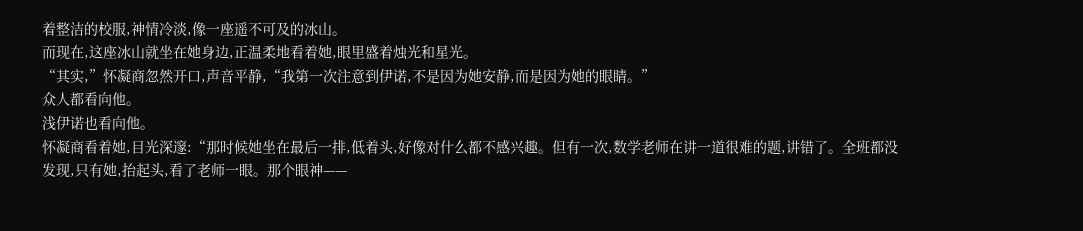着整洁的校服,神情冷淡,像一座遥不可及的冰山。
而现在,这座冰山就坐在她身边,正温柔地看着她,眼里盛着烛光和星光。
“其实,”怀凝商忽然开口,声音平静,“我第一次注意到伊诺,不是因为她安静,而是因为她的眼睛。”
众人都看向他。
浅伊诺也看向他。
怀凝商看着她,目光深邃:“那时候她坐在最后一排,低着头,好像对什么都不感兴趣。但有一次,数学老师在讲一道很难的题,讲错了。全班都没发现,只有她,抬起头,看了老师一眼。那个眼神——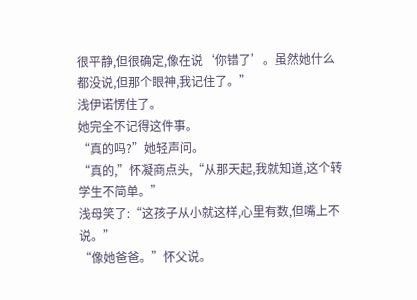很平静,但很确定,像在说‘你错了’。虽然她什么都没说,但那个眼神,我记住了。”
浅伊诺愣住了。
她完全不记得这件事。
“真的吗?”她轻声问。
“真的,”怀凝商点头,“从那天起,我就知道,这个转学生不简单。”
浅母笑了:“这孩子从小就这样,心里有数,但嘴上不说。”
“像她爸爸。”怀父说。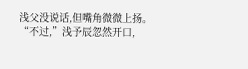浅父没说话,但嘴角微微上扬。
“不过,”浅予辰忽然开口,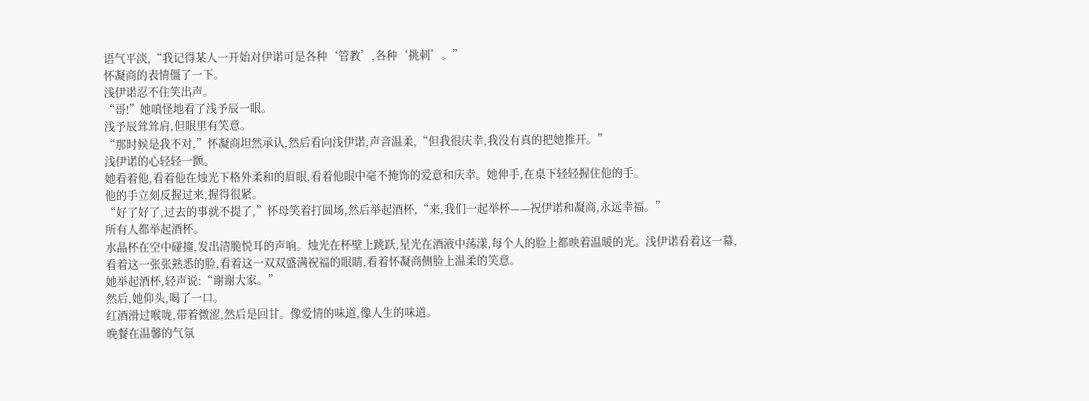语气平淡,“我记得某人一开始对伊诺可是各种‘管教’,各种‘挑刺’。”
怀凝商的表情僵了一下。
浅伊诺忍不住笑出声。
“哥!”她嗔怪地看了浅予辰一眼。
浅予辰耸耸肩,但眼里有笑意。
“那时候是我不对,”怀凝商坦然承认,然后看向浅伊诺,声音温柔,“但我很庆幸,我没有真的把她推开。”
浅伊诺的心轻轻一颤。
她看着他,看着他在烛光下格外柔和的眉眼,看着他眼中毫不掩饰的爱意和庆幸。她伸手,在桌下轻轻握住他的手。
他的手立刻反握过来,握得很紧。
“好了好了,过去的事就不提了,”怀母笑着打圆场,然后举起酒杯,“来,我们一起举杯——祝伊诺和凝商,永远幸福。”
所有人都举起酒杯。
水晶杯在空中碰撞,发出清脆悦耳的声响。烛光在杯壁上跳跃,星光在酒液中荡漾,每个人的脸上都映着温暖的光。浅伊诺看着这一幕,看着这一张张熟悉的脸,看着这一双双盛满祝福的眼睛,看着怀凝商侧脸上温柔的笑意。
她举起酒杯,轻声说:“谢谢大家。”
然后,她仰头,喝了一口。
红酒滑过喉咙,带着微涩,然后是回甘。像爱情的味道,像人生的味道。
晚餐在温馨的气氛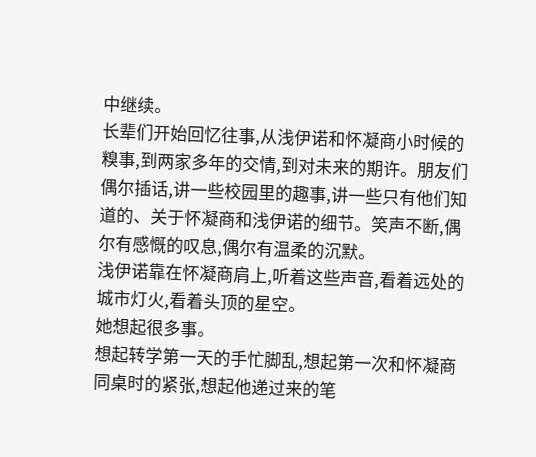中继续。
长辈们开始回忆往事,从浅伊诺和怀凝商小时候的糗事,到两家多年的交情,到对未来的期许。朋友们偶尔插话,讲一些校园里的趣事,讲一些只有他们知道的、关于怀凝商和浅伊诺的细节。笑声不断,偶尔有感慨的叹息,偶尔有温柔的沉默。
浅伊诺靠在怀凝商肩上,听着这些声音,看着远处的城市灯火,看着头顶的星空。
她想起很多事。
想起转学第一天的手忙脚乱,想起第一次和怀凝商同桌时的紧张,想起他递过来的笔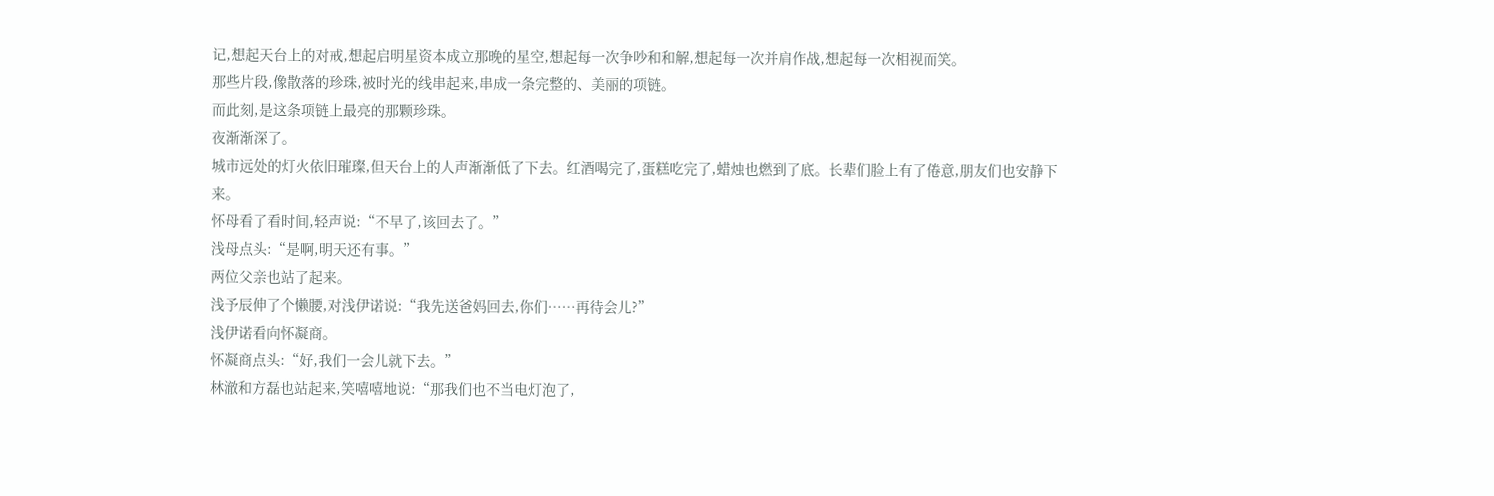记,想起天台上的对戒,想起启明星资本成立那晚的星空,想起每一次争吵和和解,想起每一次并肩作战,想起每一次相视而笑。
那些片段,像散落的珍珠,被时光的线串起来,串成一条完整的、美丽的项链。
而此刻,是这条项链上最亮的那颗珍珠。
夜渐渐深了。
城市远处的灯火依旧璀璨,但天台上的人声渐渐低了下去。红酒喝完了,蛋糕吃完了,蜡烛也燃到了底。长辈们脸上有了倦意,朋友们也安静下来。
怀母看了看时间,轻声说:“不早了,该回去了。”
浅母点头:“是啊,明天还有事。”
两位父亲也站了起来。
浅予辰伸了个懒腰,对浅伊诺说:“我先送爸妈回去,你们……再待会儿?”
浅伊诺看向怀凝商。
怀凝商点头:“好,我们一会儿就下去。”
林澈和方磊也站起来,笑嘻嘻地说:“那我们也不当电灯泡了,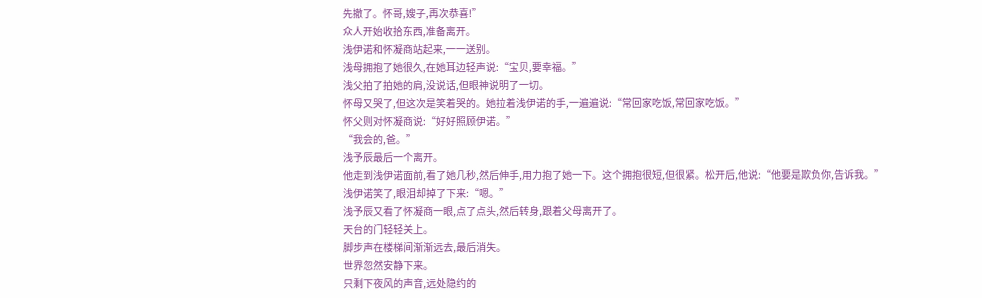先撤了。怀哥,嫂子,再次恭喜!”
众人开始收拾东西,准备离开。
浅伊诺和怀凝商站起来,一一送别。
浅母拥抱了她很久,在她耳边轻声说:“宝贝,要幸福。”
浅父拍了拍她的肩,没说话,但眼神说明了一切。
怀母又哭了,但这次是笑着哭的。她拉着浅伊诺的手,一遍遍说:“常回家吃饭,常回家吃饭。”
怀父则对怀凝商说:“好好照顾伊诺。”
“我会的,爸。”
浅予辰最后一个离开。
他走到浅伊诺面前,看了她几秒,然后伸手,用力抱了她一下。这个拥抱很短,但很紧。松开后,他说:“他要是欺负你,告诉我。”
浅伊诺笑了,眼泪却掉了下来:“嗯。”
浅予辰又看了怀凝商一眼,点了点头,然后转身,跟着父母离开了。
天台的门轻轻关上。
脚步声在楼梯间渐渐远去,最后消失。
世界忽然安静下来。
只剩下夜风的声音,远处隐约的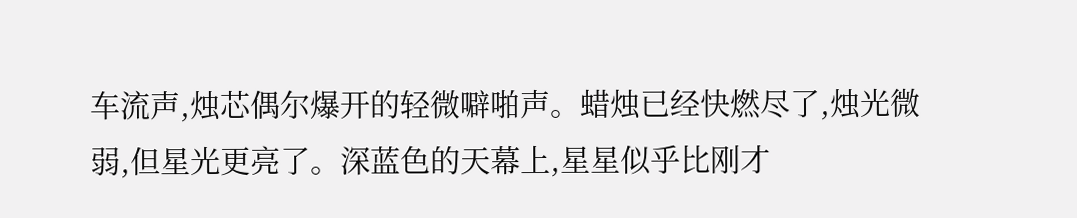车流声,烛芯偶尔爆开的轻微噼啪声。蜡烛已经快燃尽了,烛光微弱,但星光更亮了。深蓝色的天幕上,星星似乎比刚才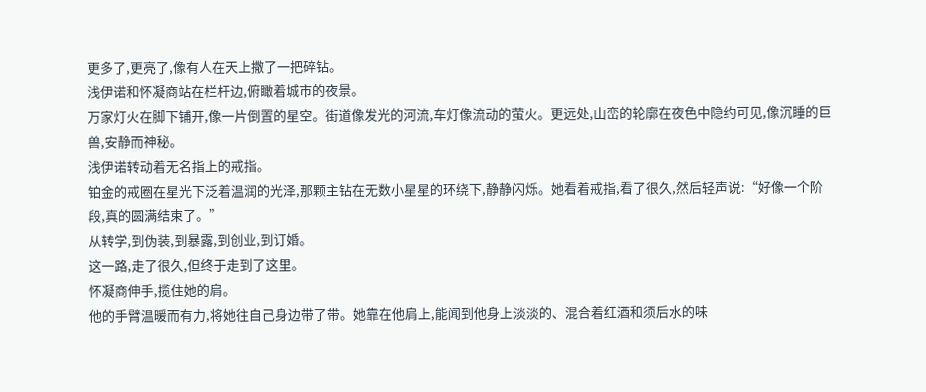更多了,更亮了,像有人在天上撒了一把碎钻。
浅伊诺和怀凝商站在栏杆边,俯瞰着城市的夜景。
万家灯火在脚下铺开,像一片倒置的星空。街道像发光的河流,车灯像流动的萤火。更远处,山峦的轮廓在夜色中隐约可见,像沉睡的巨兽,安静而神秘。
浅伊诺转动着无名指上的戒指。
铂金的戒圈在星光下泛着温润的光泽,那颗主钻在无数小星星的环绕下,静静闪烁。她看着戒指,看了很久,然后轻声说:“好像一个阶段,真的圆满结束了。”
从转学,到伪装,到暴露,到创业,到订婚。
这一路,走了很久,但终于走到了这里。
怀凝商伸手,揽住她的肩。
他的手臂温暖而有力,将她往自己身边带了带。她靠在他肩上,能闻到他身上淡淡的、混合着红酒和须后水的味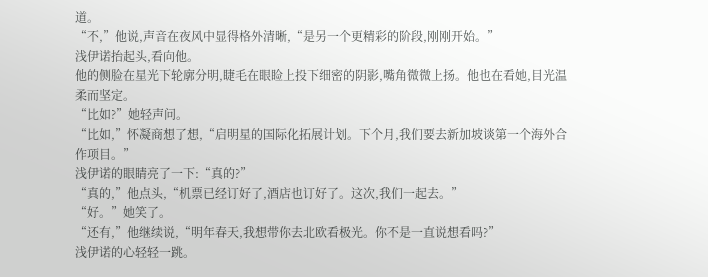道。
“不,”他说,声音在夜风中显得格外清晰,“是另一个更精彩的阶段,刚刚开始。”
浅伊诺抬起头,看向他。
他的侧脸在星光下轮廓分明,睫毛在眼睑上投下细密的阴影,嘴角微微上扬。他也在看她,目光温柔而坚定。
“比如?”她轻声问。
“比如,”怀凝商想了想,“启明星的国际化拓展计划。下个月,我们要去新加坡谈第一个海外合作项目。”
浅伊诺的眼睛亮了一下:“真的?”
“真的,”他点头,“机票已经订好了,酒店也订好了。这次,我们一起去。”
“好。”她笑了。
“还有,”他继续说,“明年春天,我想带你去北欧看极光。你不是一直说想看吗?”
浅伊诺的心轻轻一跳。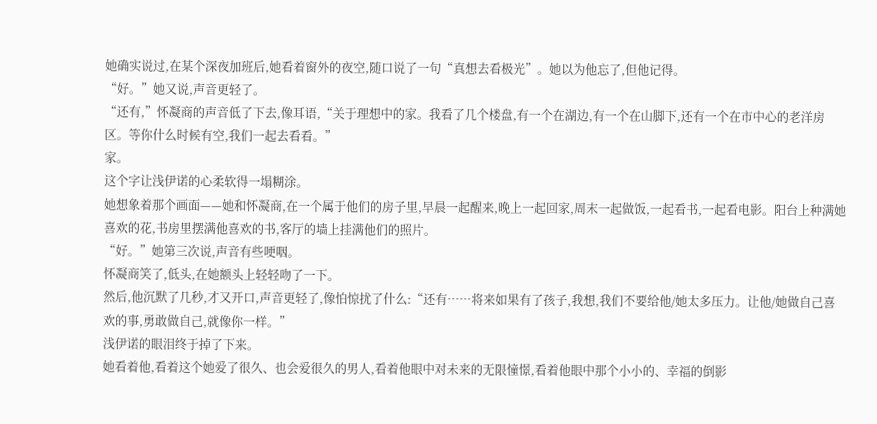她确实说过,在某个深夜加班后,她看着窗外的夜空,随口说了一句“真想去看极光”。她以为他忘了,但他记得。
“好。”她又说,声音更轻了。
“还有,”怀凝商的声音低了下去,像耳语,“关于理想中的家。我看了几个楼盘,有一个在湖边,有一个在山脚下,还有一个在市中心的老洋房区。等你什么时候有空,我们一起去看看。”
家。
这个字让浅伊诺的心柔软得一塌糊涂。
她想象着那个画面——她和怀凝商,在一个属于他们的房子里,早晨一起醒来,晚上一起回家,周末一起做饭,一起看书,一起看电影。阳台上种满她喜欢的花,书房里摆满他喜欢的书,客厅的墙上挂满他们的照片。
“好。”她第三次说,声音有些哽咽。
怀凝商笑了,低头,在她额头上轻轻吻了一下。
然后,他沉默了几秒,才又开口,声音更轻了,像怕惊扰了什么:“还有……将来如果有了孩子,我想,我们不要给他/她太多压力。让他/她做自己喜欢的事,勇敢做自己,就像你一样。”
浅伊诺的眼泪终于掉了下来。
她看着他,看着这个她爱了很久、也会爱很久的男人,看着他眼中对未来的无限憧憬,看着他眼中那个小小的、幸福的倒影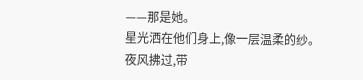——那是她。
星光洒在他们身上,像一层温柔的纱。
夜风拂过,带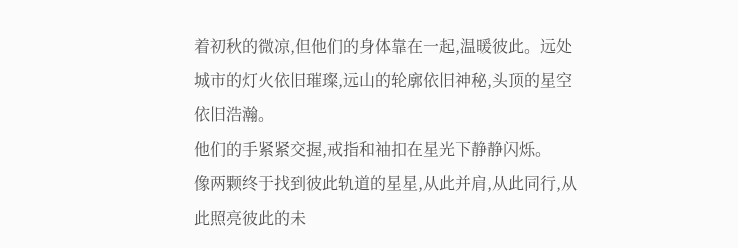着初秋的微凉,但他们的身体靠在一起,温暖彼此。远处城市的灯火依旧璀璨,远山的轮廓依旧神秘,头顶的星空依旧浩瀚。
他们的手紧紧交握,戒指和袖扣在星光下静静闪烁。
像两颗终于找到彼此轨道的星星,从此并肩,从此同行,从此照亮彼此的未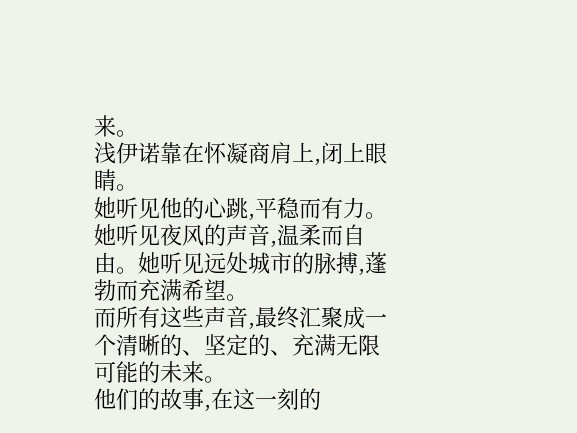来。
浅伊诺靠在怀凝商肩上,闭上眼睛。
她听见他的心跳,平稳而有力。她听见夜风的声音,温柔而自由。她听见远处城市的脉搏,蓬勃而充满希望。
而所有这些声音,最终汇聚成一个清晰的、坚定的、充满无限可能的未来。
他们的故事,在这一刻的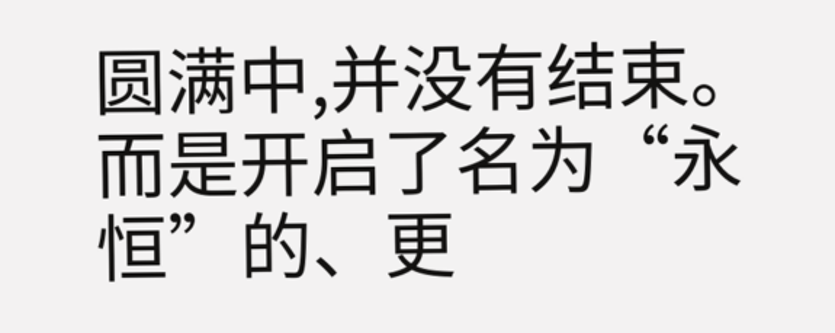圆满中,并没有结束。
而是开启了名为“永恒”的、更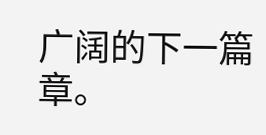广阔的下一篇章。